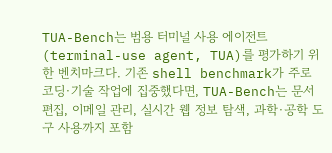TUA-Bench는 범용 터미널 사용 에이전트(terminal-use agent, TUA)를 평가하기 위한 벤치마크다. 기존 shell benchmark가 주로 코딩·기술 작업에 집중했다면, TUA-Bench는 문서 편집, 이메일 관리, 실시간 웹 정보 탐색, 과학·공학 도구 사용까지 포함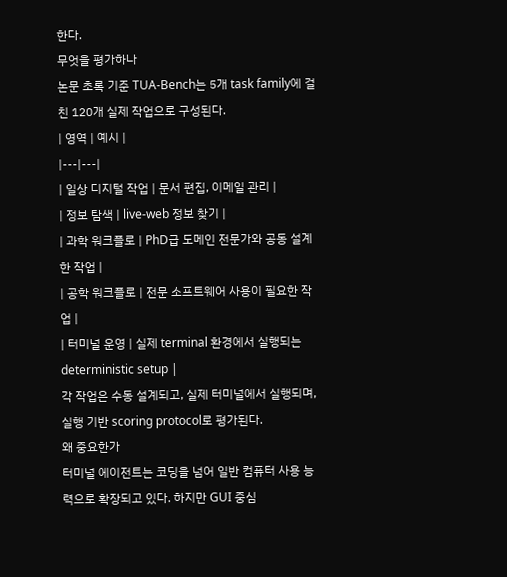한다.
무엇을 평가하나
논문 초록 기준 TUA-Bench는 5개 task family에 걸친 120개 실제 작업으로 구성된다.
| 영역 | 예시 |
|---|---|
| 일상 디지털 작업 | 문서 편집, 이메일 관리 |
| 정보 탐색 | live-web 정보 찾기 |
| 과학 워크플로 | PhD급 도메인 전문가와 공동 설계한 작업 |
| 공학 워크플로 | 전문 소프트웨어 사용이 필요한 작업 |
| 터미널 운영 | 실제 terminal 환경에서 실행되는 deterministic setup |
각 작업은 수동 설계되고, 실제 터미널에서 실행되며, 실행 기반 scoring protocol로 평가된다.
왜 중요한가
터미널 에이전트는 코딩을 넘어 일반 컴퓨터 사용 능력으로 확장되고 있다. 하지만 GUI 중심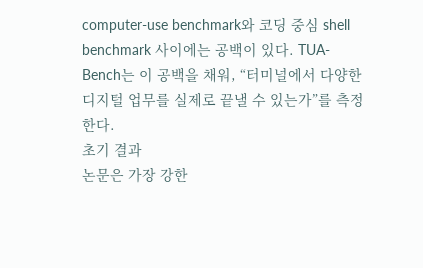computer-use benchmark와 코딩 중심 shell benchmark 사이에는 공백이 있다. TUA-Bench는 이 공백을 채워, “터미널에서 다양한 디지털 업무를 실제로 끝낼 수 있는가”를 측정한다.
초기 결과
논문은 가장 강한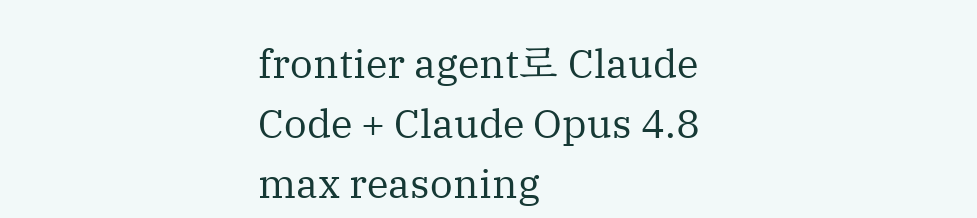frontier agent로 Claude Code + Claude Opus 4.8 max reasoning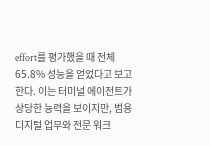effort를 평가했을 때 전체 65.8% 성능을 얻었다고 보고한다. 이는 터미널 에이전트가 상당한 능력을 보이지만, 범용 디지털 업무와 전문 워크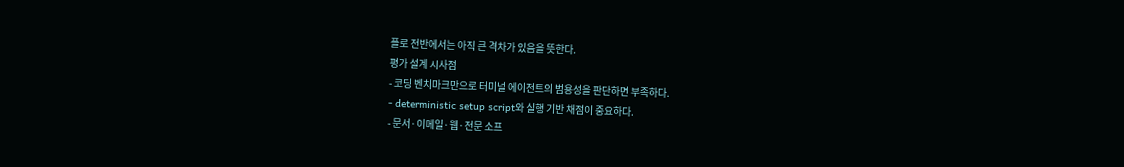플로 전반에서는 아직 큰 격차가 있음을 뜻한다.
평가 설계 시사점
- 코딩 벤치마크만으로 터미널 에이전트의 범용성을 판단하면 부족하다.
- deterministic setup script와 실행 기반 채점이 중요하다.
- 문서·이메일·웹·전문 소프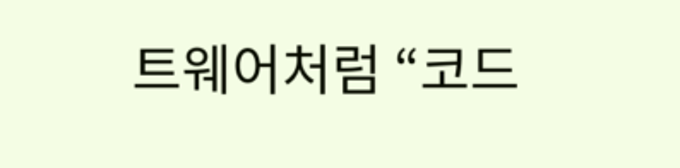트웨어처럼 “코드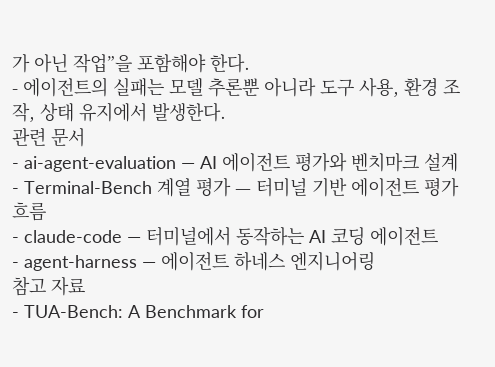가 아닌 작업”을 포함해야 한다.
- 에이전트의 실패는 모델 추론뿐 아니라 도구 사용, 환경 조작, 상태 유지에서 발생한다.
관련 문서
- ai-agent-evaluation — AI 에이전트 평가와 벤치마크 설계
- Terminal-Bench 계열 평가 — 터미널 기반 에이전트 평가 흐름
- claude-code — 터미널에서 동작하는 AI 코딩 에이전트
- agent-harness — 에이전트 하네스 엔지니어링
참고 자료
- TUA-Bench: A Benchmark for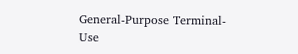General-Purpose Terminal-Use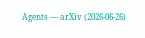Agents — arXiv (2026-06-26)